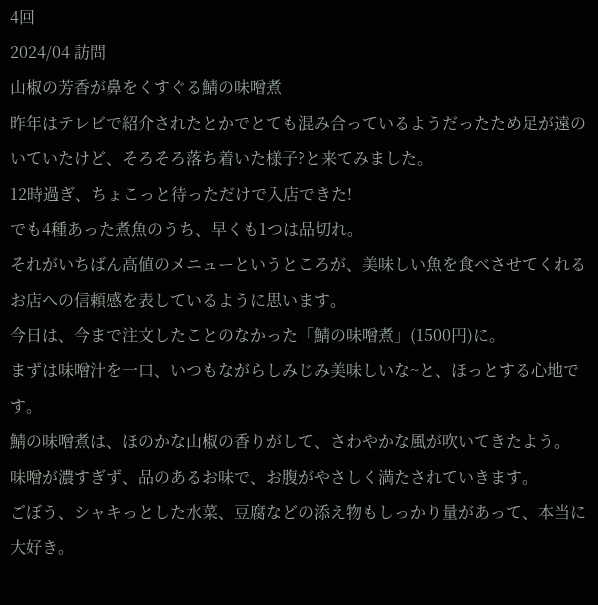4回
2024/04 訪問
山椒の芳香が鼻をくすぐる鯖の味噌煮
昨年はテレビで紹介されたとかでとても混み合っているようだったため足が遠のいていたけど、そろそろ落ち着いた様子?と来てみました。
12時過ぎ、ちょこっと待っただけで入店できた!
でも4種あった煮魚のうち、早くも1つは品切れ。
それがいちばん高値のメニューというところが、美味しい魚を食べさせてくれるお店への信頼感を表しているように思います。
今日は、今まで注文したことのなかった「鯖の味噌煮」(1500円)に。
まずは味噌汁を一口、いつもながらしみじみ美味しいな~と、ほっとする心地です。
鯖の味噌煮は、ほのかな山椒の香りがして、さわやかな風が吹いてきたよう。
味噌が濃すぎず、品のあるお味で、お腹がやさしく満たされていきます。
ごぼう、シャキっとした水菜、豆腐などの添え物もしっかり量があって、本当に大好き。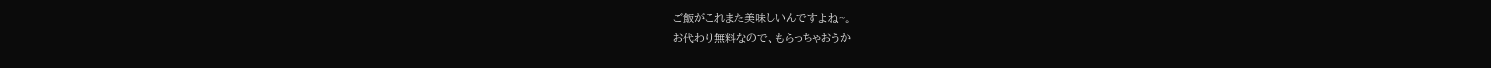ご飯がこれまた美味しいんですよね~。
お代わり無料なので、もらっちゃおうか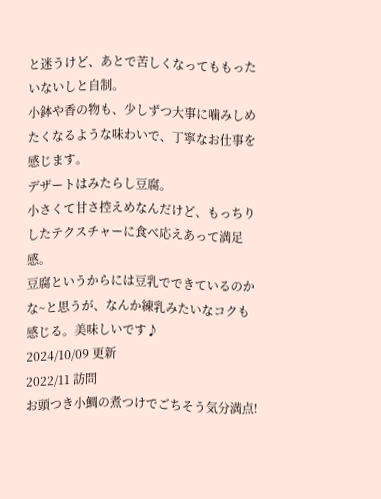と迷うけど、あとで苦しくなってももったいないしと自制。
小鉢や香の物も、少しずつ大事に噛みしめたくなるような味わいで、丁寧なお仕事を感じます。
デザートはみたらし豆腐。
小さくて甘さ控えめなんだけど、もっちりしたテクスチャーに食べ応えあって満足感。
豆腐というからには豆乳でできているのかな~と思うが、なんか練乳みたいなコクも感じる。美味しいです♪
2024/10/09 更新
2022/11 訪問
お頭つき小鯛の煮つけでごちそう気分満点!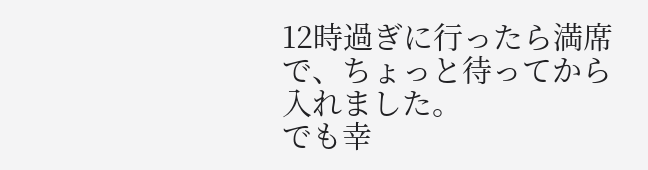12時過ぎに行ったら満席で、ちょっと待ってから入れました。
でも幸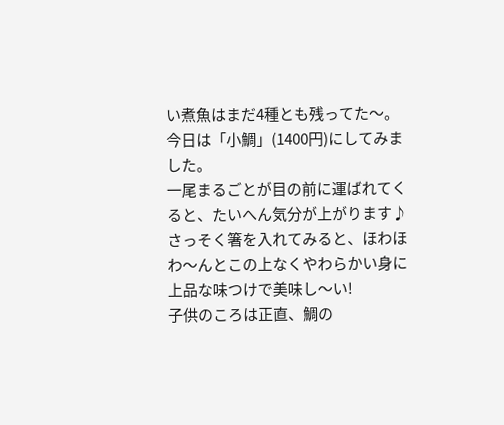い煮魚はまだ4種とも残ってた〜。
今日は「小鯛」(1400円)にしてみました。
一尾まるごとが目の前に運ばれてくると、たいへん気分が上がります♪
さっそく箸を入れてみると、ほわほわ〜んとこの上なくやわらかい身に上品な味つけで美味し〜い!
子供のころは正直、鯛の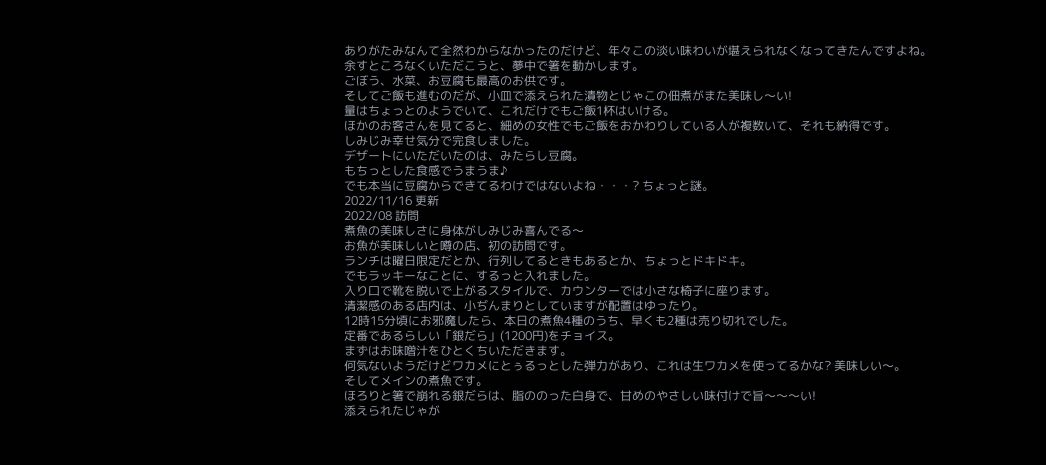ありがたみなんて全然わからなかったのだけど、年々この淡い味わいが堪えられなくなってきたんですよね。
余すところなくいただこうと、夢中で箸を動かします。
ごぼう、水菜、お豆腐も最高のお供です。
そしてご飯も進むのだが、小皿で添えられた漬物とじゃこの佃煮がまた美味し〜い!
量はちょっとのようでいて、これだけでもご飯1杯はいける。
ほかのお客さんを見てると、細めの女性でもご飯をおかわりしている人が複数いて、それも納得です。
しみじみ幸せ気分で完食しました。
デザートにいただいたのは、みたらし豆腐。
もちっとした食感でうまうま♪
でも本当に豆腐からできてるわけではないよね・・・? ちょっと謎。
2022/11/16 更新
2022/08 訪問
煮魚の美味しさに身体がしみじみ喜んでる〜
お魚が美味しいと噂の店、初の訪問です。
ランチは曜日限定だとか、行列してるときもあるとか、ちょっとドキドキ。
でもラッキーなことに、するっと入れました。
入り口で靴を脱いで上がるスタイルで、カウンターでは小さな椅子に座ります。
清潔感のある店内は、小ぢんまりとしていますが配置はゆったり。
12時15分頃にお邪魔したら、本日の煮魚4種のうち、早くも2種は売り切れでした。
定番であるらしい「銀だら」(1200円)をチョイス。
まずはお味噌汁をひとくちいただきます。
何気ないようだけどワカメにとぅるっとした弾力があり、これは生ワカメを使ってるかな? 美味しい〜。
そしてメインの煮魚です。
ほろりと箸で崩れる銀だらは、脂ののった白身で、甘めのやさしい味付けで旨〜〜〜い!
添えられたじゃが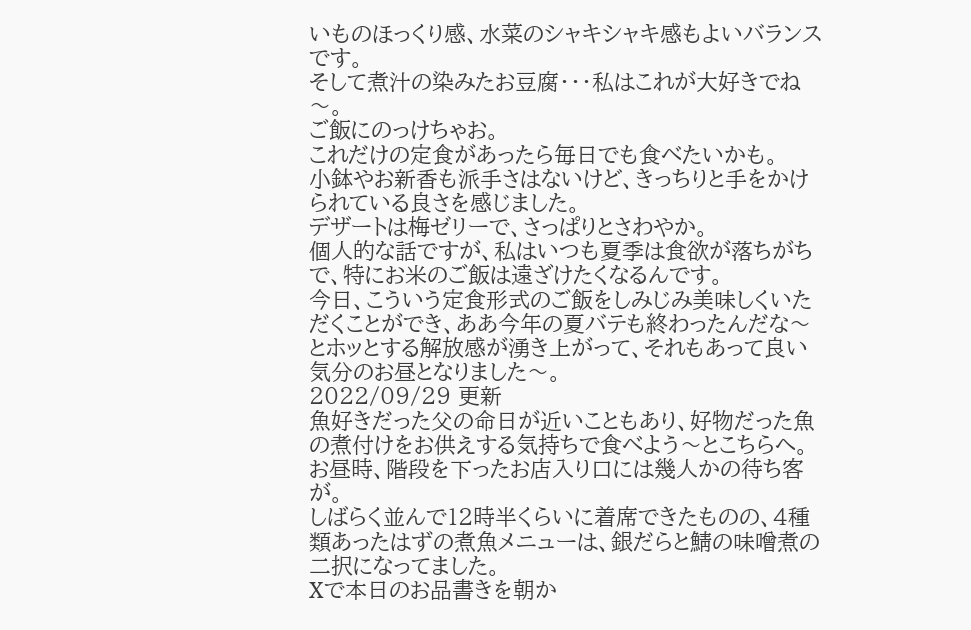いものほっくり感、水菜のシャキシャキ感もよいバランスです。
そして煮汁の染みたお豆腐・・・私はこれが大好きでね〜。
ご飯にのっけちゃお。
これだけの定食があったら毎日でも食べたいかも。
小鉢やお新香も派手さはないけど、きっちりと手をかけられている良さを感じました。
デザートは梅ゼリーで、さっぱりとさわやか。
個人的な話ですが、私はいつも夏季は食欲が落ちがちで、特にお米のご飯は遠ざけたくなるんです。
今日、こういう定食形式のご飯をしみじみ美味しくいただくことができ、ああ今年の夏バテも終わったんだな〜とホッとする解放感が湧き上がって、それもあって良い気分のお昼となりました〜。
2022/09/29 更新
魚好きだった父の命日が近いこともあり、好物だった魚の煮付けをお供えする気持ちで食べよう〜とこちらへ。
お昼時、階段を下ったお店入り口には幾人かの待ち客が。
しばらく並んで12時半くらいに着席できたものの、4種類あったはずの煮魚メニューは、銀だらと鯖の味噌煮の二択になってました。
Xで本日のお品書きを朝か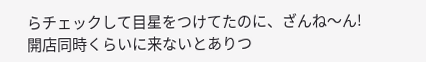らチェックして目星をつけてたのに、ざんね〜ん!
開店同時くらいに来ないとありつ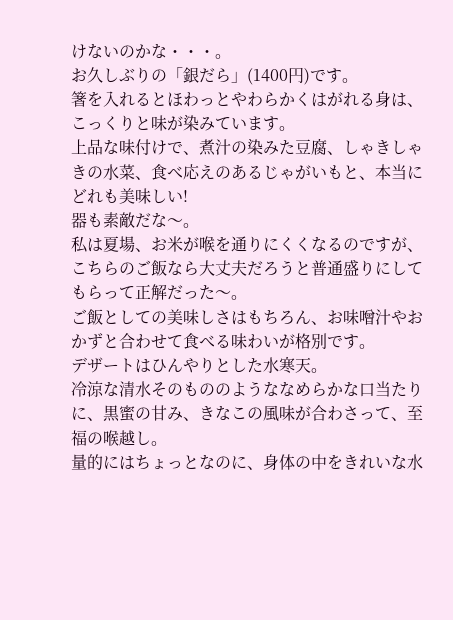けないのかな・・・。
お久しぶりの「銀だら」(1400円)です。
箸を入れるとほわっとやわらかくはがれる身は、こっくりと味が染みています。
上品な味付けで、煮汁の染みた豆腐、しゃきしゃきの水菜、食べ応えのあるじゃがいもと、本当にどれも美味しい!
器も素敵だな〜。
私は夏場、お米が喉を通りにくくなるのですが、こちらのご飯なら大丈夫だろうと普通盛りにしてもらって正解だった〜。
ご飯としての美味しさはもちろん、お味噌汁やおかずと合わせて食べる味わいが格別です。
デザートはひんやりとした水寒天。
冷涼な清水そのもののようななめらかな口当たりに、黒蜜の甘み、きなこの風味が合わさって、至福の喉越し。
量的にはちょっとなのに、身体の中をきれいな水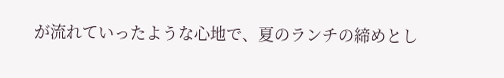が流れていったような心地で、夏のランチの締めとし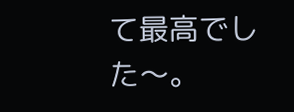て最高でした〜。